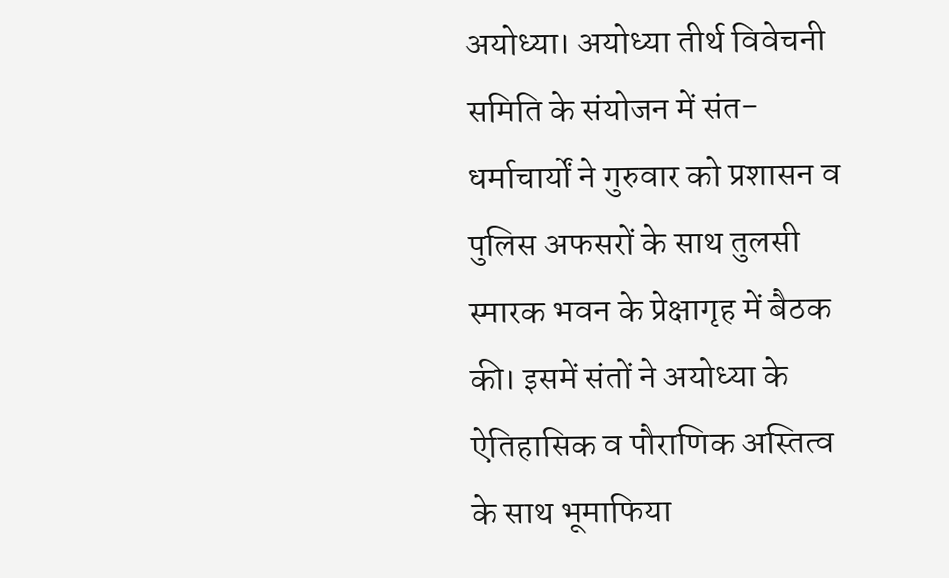अयोध्या। अयोध्या तीर्थ विवेचनी समिति के संयोजन में संत-धर्माचार्यों ने गुरुवार को प्रशासन व पुलिस अफसरों के साथ तुलसी स्मारक भवन के प्रेक्षागृह में बैठक की। इसमें संतों ने अयोध्या के ऐतिहासिक व पौराणिक अस्तित्व के साथ भूमाफिया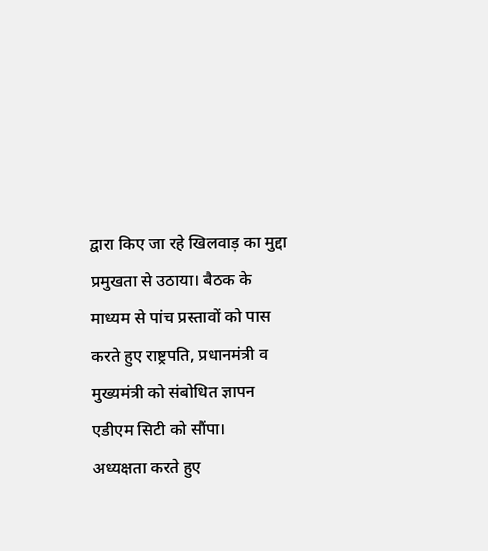द्वारा किए जा रहे खिलवाड़ का मुद्दा प्रमुखता से उठाया। बैठक के माध्यम से पांच प्रस्तावों को पास करते हुए राष्ट्रपति, प्रधानमंत्री व मुख्यमंत्री को संबोधित ज्ञापन एडीएम सिटी को सौंपा।
अध्यक्षता करते हुए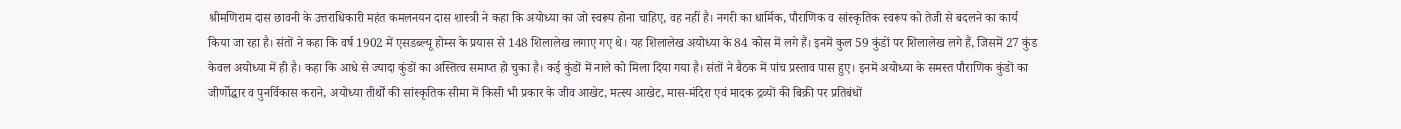श्रीमणिराम दास छावनी के उत्तराधिकारी महंत कमलनयन दास शास्त्री ने कहा कि अयोध्या का जो स्वरूप होना चाहिए, वह नहीं है। नगरी का धार्मिक, पौराणिक व सांस्कृतिक स्वरूप को तेजी से बदलने का कार्य किया जा रहा है। संतों ने कहा कि वर्ष 1902 में एसडब्ल्यू होम्स के प्रयास से 148 शिलालेख लगाए गए थे। यह शिलालेख अयोध्या के 84 कोस में लगे हैं। इनमें कुल 59 कुंडों पर शिलालेख लगे हैं, जिसमें 27 कुंड केवल अयोध्या में ही है। कहा कि आधे से ज्यादा कुंडों का अस्तित्व समाप्त हो चुका है। कई कुंडों में नाले को मिला दिया गया है। संतों ने बैठक में पांच प्रस्ताव पास हुए। इनमें अयोध्या के समस्त पौराणिक कुंडों का जीर्णोद्धार व पुनर्विकास कराने, अयोध्या तीर्थों की सांस्कृतिक सीमा में किसी भी प्रकार के जीव आखेट, मत्स्य आखेट, मास-मंदिरा एवं मादक द्रव्यों की बिक्री पर प्रतिबंधों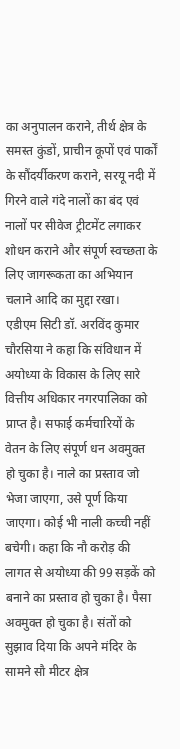का अनुपालन कराने, तीर्थ क्षेत्र के समस्त कुंडों, प्राचीन कूपों एवं पार्कों के सौंदर्यीकरण कराने, सरयू नदी में गिरने वाले गंदे नालों का बंद एवं नालों पर सीवेज ट्रीटमेंट लगाकर शोधन कराने और संपूर्ण स्वच्छता के लिए जागरूकता का अभियान चलाने आदि का मुद्दा रखा।
एडीएम सिटी डॉ. अरविंद कुमार चौरसिया ने कहा कि संविधान में अयोध्या के विकास के लिए सारे वित्तीय अधिकार नगरपालिका को प्राप्त है। सफाई कर्मचारियों के वेतन के लिए संपूर्ण धन अवमुक्त हो चुका है। नाले का प्रस्ताव जो भेजा जाएगा, उसे पूर्ण किया जाएगा। कोई भी नाली कच्ची नहीं बचेगी। कहा कि नौ करोड़ की लागत से अयोध्या की 99 सड़कें को बनाने का प्रस्ताव हो चुका है। पैसा अवमुक्त हो चुका है। संतों को सुझाव दिया कि अपने मंदिर के सामने सौ मीटर क्षेत्र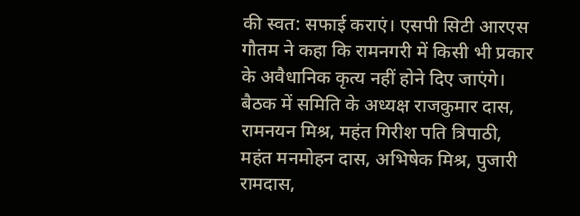की स्वत: सफाई कराएं। एसपी सिटी आरएस गौतम ने कहा कि रामनगरी में किसी भी प्रकार के अवैधानिक कृत्य नहीं होने दिए जाएंगे। बैठक में समिति के अध्यक्ष राजकुमार दास, रामनयन मिश्र, महंत गिरीश पति त्रिपाठी, महंत मनमोहन दास, अभिषेक मिश्र, पुजारी रामदास,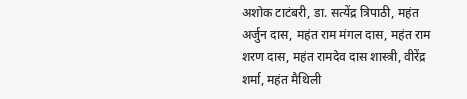अशोक टाटंबरी, डा. सत्येंद्र त्रिपाठी, महंत अर्जुन दास, महंत राम मंगल दास, महंत राम शरण दास, महंत रामदेव दास शास्त्री, वीरेंद्र शर्मा, महंत मैथिली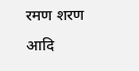रमण शरण आदि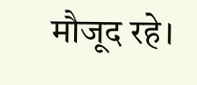मौजूद रहे।